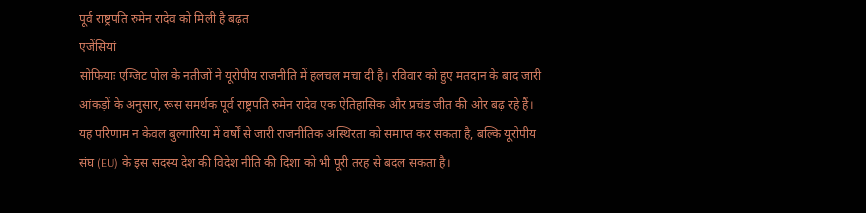पूर्व राष्ट्रपति रुमेन रादेव को मिली है बढ़त
एजेंसियां
सोफियाः एग्जिट पोल के नतीजों ने यूरोपीय राजनीति में हलचल मचा दी है। रविवार को हुए मतदान के बाद जारी आंकड़ों के अनुसार, रूस समर्थक पूर्व राष्ट्रपति रुमेन रादेव एक ऐतिहासिक और प्रचंड जीत की ओर बढ़ रहे हैं। यह परिणाम न केवल बुल्गारिया में वर्षों से जारी राजनीतिक अस्थिरता को समाप्त कर सकता है, बल्कि यूरोपीय संघ (EU) के इस सदस्य देश की विदेश नीति की दिशा को भी पूरी तरह से बदल सकता है।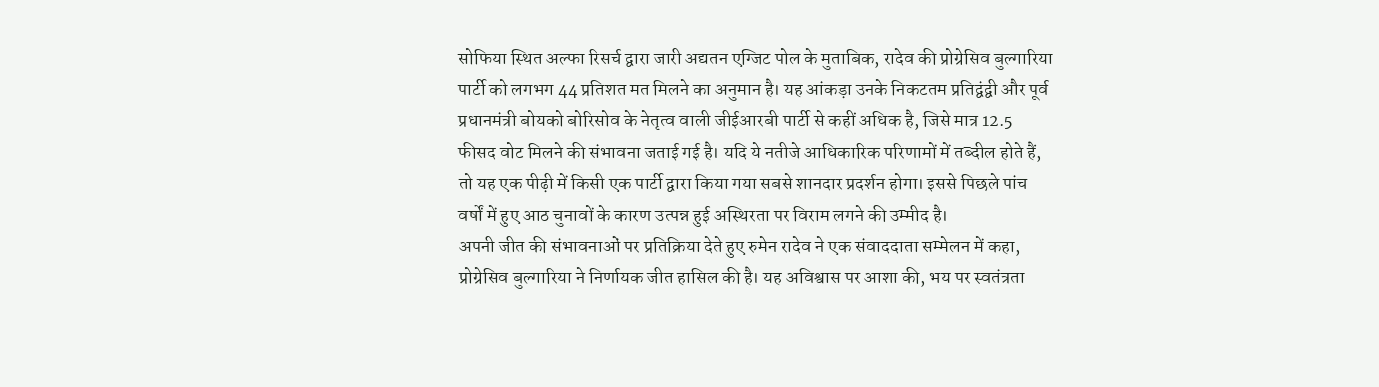सोफिया स्थित अल्फा रिसर्च द्वारा जारी अद्यतन एग्जिट पोल के मुताबिक, रादेव की प्रोग्रेसिव बुल्गारिया पार्टी को लगभग 44 प्रतिशत मत मिलने का अनुमान है। यह आंकड़ा उनके निकटतम प्रतिद्वंद्वी और पूर्व प्रधानमंत्री बोयको बोरिसोव के नेतृत्व वाली जीईआरबी पार्टी से कहीं अधिक है, जिसे मात्र 12.5 फीसद वोट मिलने की संभावना जताई गई है। यदि ये नतीजे आधिकारिक परिणामों में तब्दील होते हैं, तो यह एक पीढ़ी में किसी एक पार्टी द्वारा किया गया सबसे शानदार प्रदर्शन होगा। इससे पिछले पांच वर्षों में हुए आठ चुनावों के कारण उत्पन्न हुई अस्थिरता पर विराम लगने की उम्मीद है।
अपनी जीत की संभावनाओं पर प्रतिक्रिया देते हुए रुमेन रादेव ने एक संवाददाता सम्मेलन में कहा, प्रोग्रेसिव बुल्गारिया ने निर्णायक जीत हासिल की है। यह अविश्वास पर आशा की, भय पर स्वतंत्रता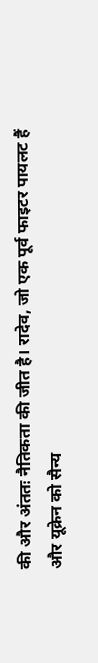की और अंततः नैतिकता की जीत है। रादेव, जो एक पूर्व फाइटर पायलट हैं और यूक्रेन को सैन्य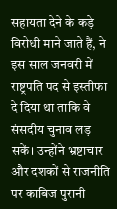सहायता देने के कड़े विरोधी माने जाते हैं, ने इस साल जनवरी में राष्ट्रपति पद से इस्तीफा दे दिया था ताकि वे संसदीय चुनाव लड़ सकें। उन्होंने भ्रष्टाचार और दशकों से राजनीति पर काबिज पुरानी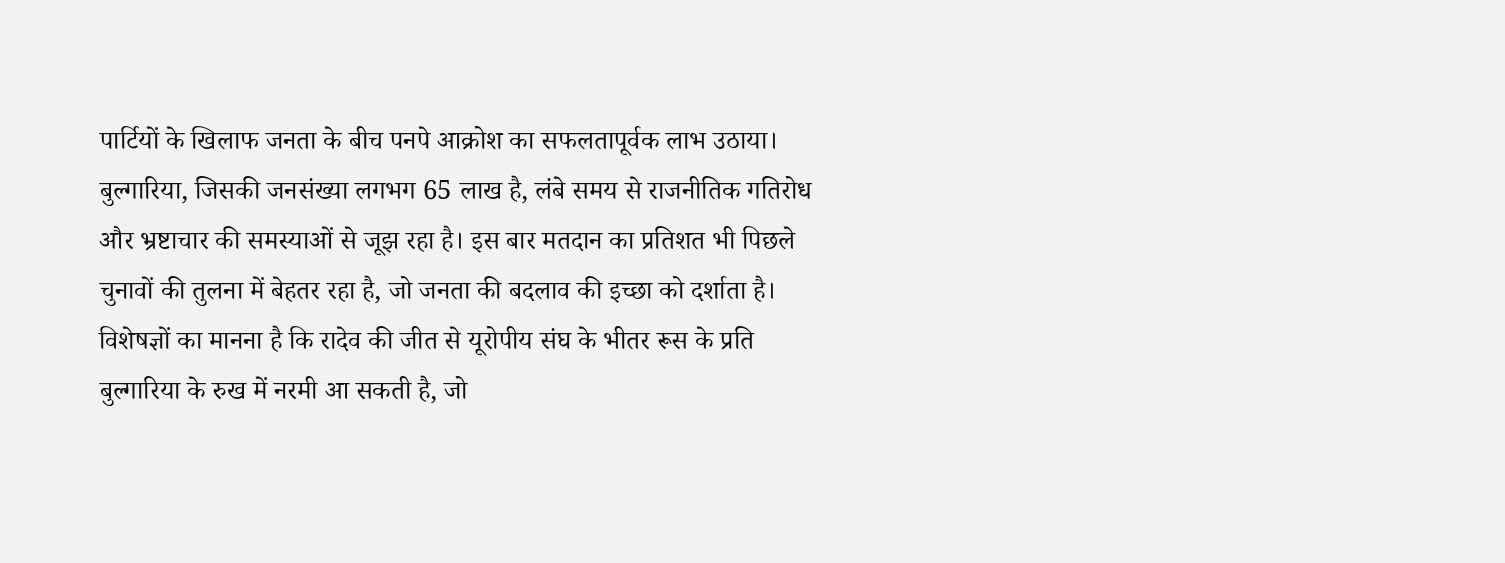पार्टियों के खिलाफ जनता के बीच पनपे आक्रोश का सफलतापूर्वक लाभ उठाया।
बुल्गारिया, जिसकी जनसंख्या लगभग 65 लाख है, लंबे समय से राजनीतिक गतिरोध और भ्रष्टाचार की समस्याओं से जूझ रहा है। इस बार मतदान का प्रतिशत भी पिछले चुनावों की तुलना में बेहतर रहा है, जो जनता की बदलाव की इच्छा को दर्शाता है। विशेषज्ञों का मानना है कि रादेव की जीत से यूरोपीय संघ के भीतर रूस के प्रति बुल्गारिया के रुख में नरमी आ सकती है, जो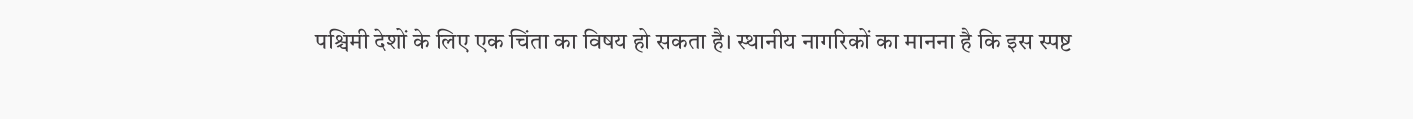पश्चिमी देशों के लिए एक चिंता का विषय हो सकता है। स्थानीय नागरिकों का मानना है कि इस स्पष्ट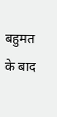बहुमत के बाद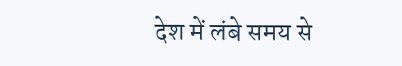देश में लंबे समय से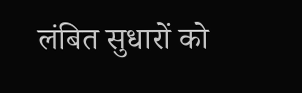लंबित सुधारों को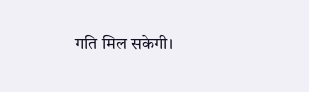गति मिल सकेगी।